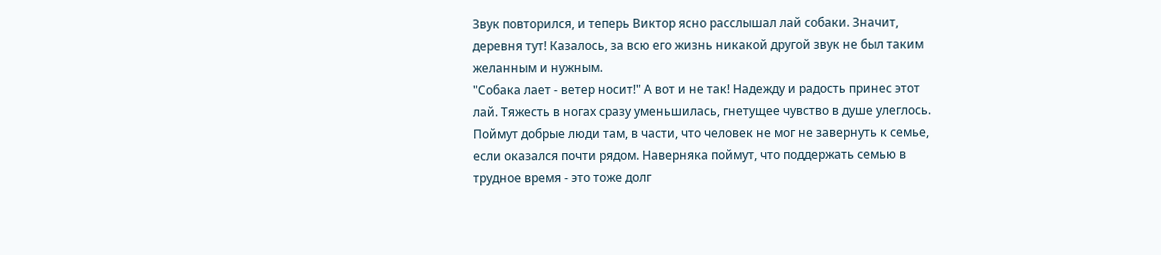Звук повторился, и теперь Виктор ясно расслышал лай собаки. Значит, деревня тут! Казалось, за всю его жизнь никакой другой звук не был таким желанным и нужным.
"Собака лает - ветер носит!" А вот и не так! Надежду и радость принес этот лай. Тяжесть в ногах сразу уменьшилась, гнетущее чувство в душе улеглось. Поймут добрые люди там, в части, что человек не мог не завернуть к семье, если оказался почти рядом. Наверняка поймут, что поддержать семью в трудное время - это тоже долг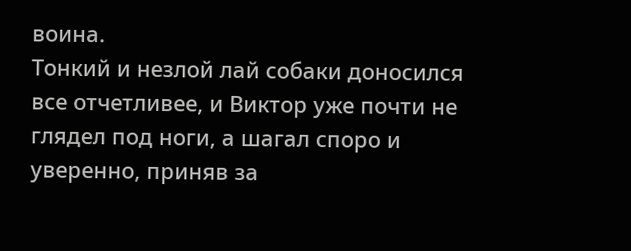воина.
Тонкий и незлой лай собаки доносился все отчетливее, и Виктор уже почти не глядел под ноги, а шагал споро и уверенно, приняв за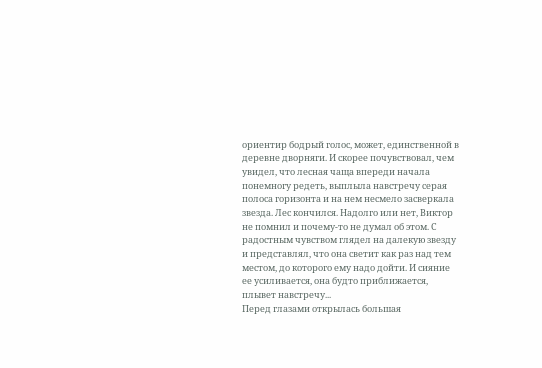ориентир бодрый голос, может, единственной в деревне дворняги. И скорее почувствовал, чем увидел, что лесная чаща впереди начала понемногу редеть, выплыла навстречу серая полоса горизонта и на нем несмело засверкала звезда. Лес кончился. Надолго или нет, Виктор не помнил и почему-то не думал об этом. С радостным чувством глядел на далекую звезду и представлял, что она светит как раз над тем местом, до которого ему надо дойти. И сияние ее усиливается, она будто приближается, плывет навстречу...
Перед глазами открылась большая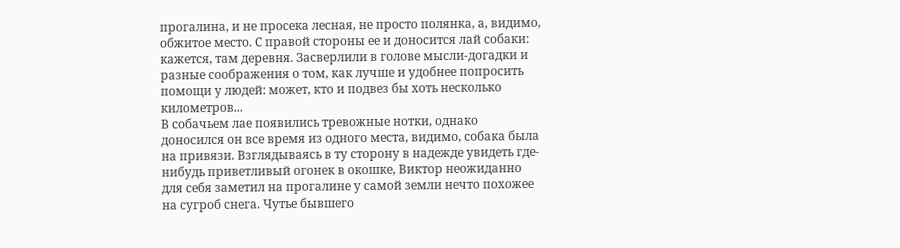прогалина, и не просека лесная, не просто полянка, а, видимо, обжитое место. С правой стороны ее и доносится лай собаки: кажется, там деревня. Засверлили в голове мысли-догадки и разные соображения о том, как лучше и удобнее попросить помощи у людей: может, кто и подвез бы хоть несколько километров...
В собачьем лае появились тревожные нотки, однако доносился он все время из одного места, видимо, собака была на привязи. Взглядываясь в ту сторону в надежде увидеть где-нибудь приветливый огонек в окошке, Виктор неожиданно для себя заметил на прогалине у самой земли нечто похожее на сугроб снега. Чутье бывшего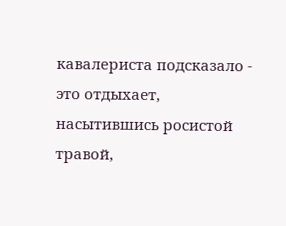кавалериста подсказало - это отдыхает, насытившись росистой травой,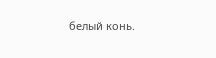белый конь.